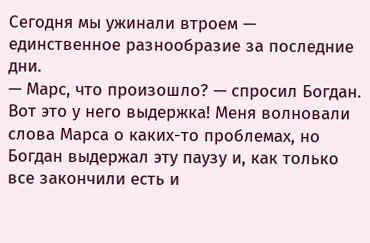Сегодня мы ужинали втроем — единственное разнообразие за последние дни.
— Марс, что произошло? — спросил Богдан.
Вот это у него выдержка! Меня волновали слова Марса о каких-то проблемах, но Богдан выдержал эту паузу и, как только все закончили есть и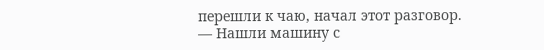перешли к чаю, начал этот разговор.
— Нашли машину с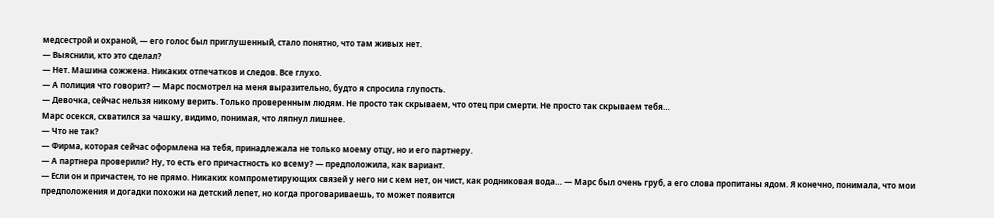медсестрой и охраной, — его голос был приглушенный, стало понятно, что там живых нет.
— Выяснили, кто это сделал?
— Нет. Машина сожжена. Никаких отпечатков и следов. Все глухо.
— А полиция что говорит? — Марс посмотрел на меня выразительно, будто я спросила глупость.
— Девочка, сейчас нельзя никому верить. Только проверенным людям. Не просто так скрываем, что отец при смерти. Не просто так скрываем тебя…
Марс осекся, схватился за чашку, видимо, понимая, что ляпнул лишнее.
— Что не так?
— Фирма, которая сейчас оформлена на тебя, принадлежала не только моему отцу, но и его партнеру.
— А партнера проверили? Ну, то есть его причастность ко всему? — предположила, как вариант.
— Если он и причастен, то не прямо. Никаких компрометирующих связей у него ни с кем нет, он чист, как родниковая вода… — Марс был очень груб, а его слова пропитаны ядом. Я конечно, понимала, что мои предположения и догадки похожи на детский лепет, но когда проговариваешь, то может появится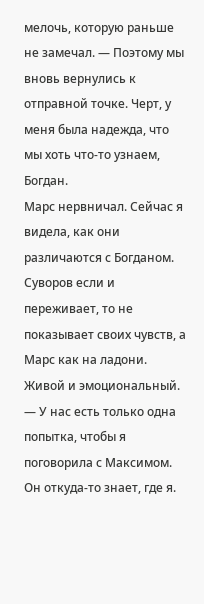мелочь, которую раньше не замечал. — Поэтому мы вновь вернулись к отправной точке. Черт, у меня была надежда, что мы хоть что-то узнаем, Богдан.
Марс нервничал. Сейчас я видела, как они различаются с Богданом. Суворов если и переживает, то не показывает своих чувств, а Марс как на ладони. Живой и эмоциональный.
— У нас есть только одна попытка, чтобы я поговорила с Максимом. Он откуда-то знает, где я.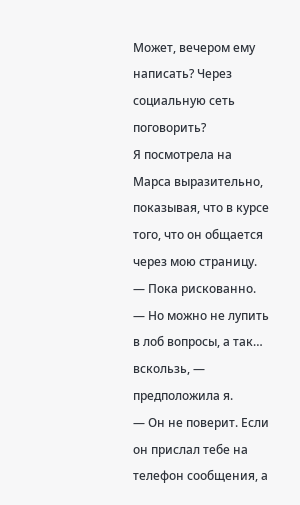Может, вечером ему написать? Через социальную сеть поговорить?
Я посмотрела на Марса выразительно, показывая, что в курсе того, что он общается через мою страницу.
— Пока рискованно.
— Но можно не лупить в лоб вопросы, а так… вскользь, — предположила я.
— Он не поверит. Если он прислал тебе на телефон сообщения, а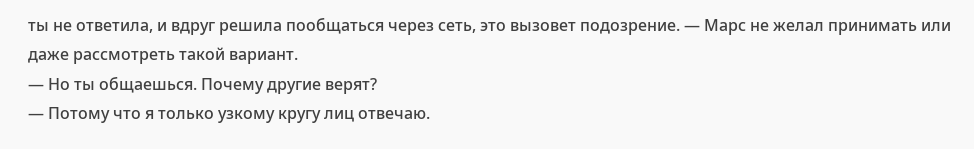ты не ответила, и вдруг решила пообщаться через сеть, это вызовет подозрение. — Марс не желал принимать или даже рассмотреть такой вариант.
— Но ты общаешься. Почему другие верят?
— Потому что я только узкому кругу лиц отвечаю.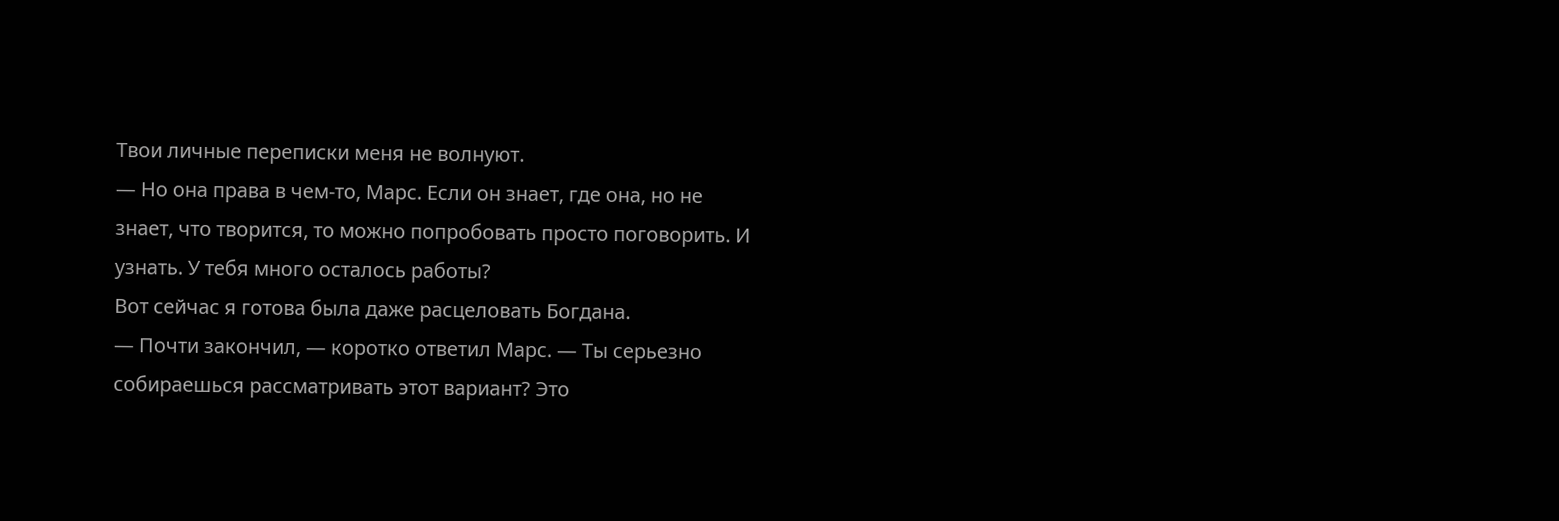Твои личные переписки меня не волнуют.
— Но она права в чем-то, Марс. Если он знает, где она, но не знает, что творится, то можно попробовать просто поговорить. И узнать. У тебя много осталось работы?
Вот сейчас я готова была даже расцеловать Богдана.
— Почти закончил, — коротко ответил Марс. — Ты серьезно собираешься рассматривать этот вариант? Это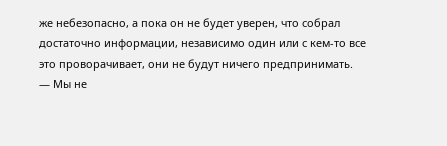же небезопасно, а пока он не будет уверен, что собрал достаточно информации, независимо один или с кем-то все это проворачивает, они не будут ничего предпринимать.
— Мы не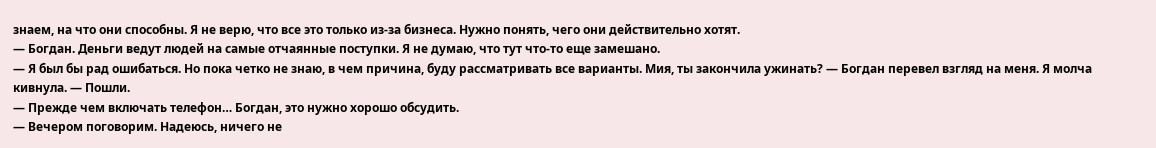знаем, на что они способны. Я не верю, что все это только из-за бизнеса. Нужно понять, чего они действительно хотят.
— Богдан. Деньги ведут людей на самые отчаянные поступки. Я не думаю, что тут что-то еще замешано.
— Я был бы рад ошибаться. Но пока четко не знаю, в чем причина, буду рассматривать все варианты. Мия, ты закончила ужинать? — Богдан перевел взгляд на меня. Я молча кивнула. — Пошли.
— Прежде чем включать телефон… Богдан, это нужно хорошо обсудить.
— Вечером поговорим. Надеюсь, ничего не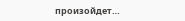произойдет…